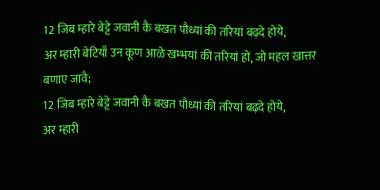12 जिब म्हारे बेट्टे जवानी कै बखत पौध्यां की तरियां बढ़दे होये,
अर म्हारी बेटियाँ उन कूण आळे खम्भयां की तरियां हों, जो महल खात्तर बणाए जावै;
12 जिब म्हारे बेट्टे जवानी कै बखत पौध्यां की तरियां बढ़दे होये,
अर म्हारी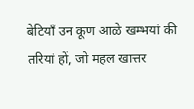बेटियाँ उन कूण आळे खम्भयां की तरियां हों, जो महल खात्तर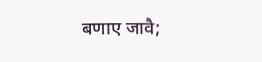बणाए जावै;